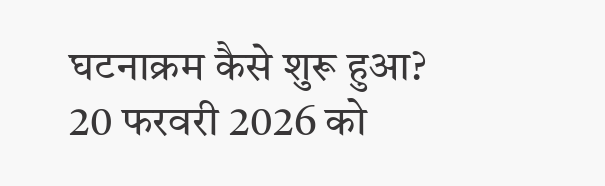घटनाक्रम कैसे शुरू हुआ?
20 फरवरी 2026 को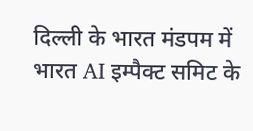दिल्ली के भारत मंडपम में भारत AI इम्पैक्ट समिट के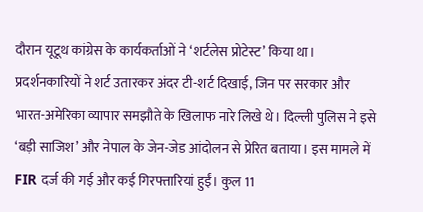दौरान यूटूथ कांग्रेस के कार्यकर्ताओं ने ‘शर्टलेस प्रोटेस्ट’ किया था। प्रदर्शनकारियों ने शर्ट उतारकर अंदर टी-शर्ट दिखाई, जिन पर सरकार और भारत-अमेरिका व्यापार समझौते के खिलाफ नारे लिखे थे। दिल्ली पुलिस ने इसे ‘बड़ी साजिश’ और नेपाल के जेन-जेड आंदोलन से प्रेरित बताया। इस मामले में FIR दर्ज की गई और कई गिरफ्तारियां हुईं। कुल 11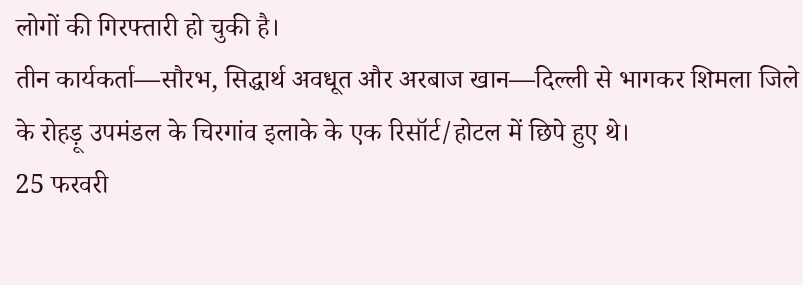लोगों की गिरफ्तारी हो चुकी है।
तीन कार्यकर्ता—सौरभ, सिद्धार्थ अवधूत और अरबाज खान—दिल्ली से भागकर शिमला जिले के रोहड़ू उपमंडल के चिरगांव इलाके के एक रिसॉर्ट/होटल में छिपे हुए थे।
25 फरवरी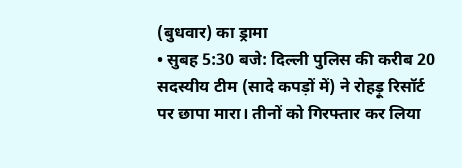(बुधवार) का ड्रामा
• सुबह 5:30 बजे: दिल्ली पुलिस की करीब 20 सदस्यीय टीम (सादे कपड़ों में) ने रोहड़ू रिसॉर्ट पर छापा मारा। तीनों को गिरफ्तार कर लिया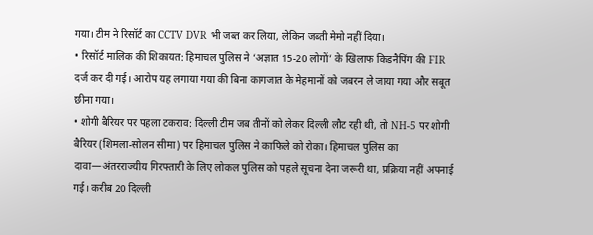गया। टीम ने रिसॉर्ट का CCTV DVR भी जब्त कर लिया, लेकिन जब्ती मेमो नहीं दिया।
• रिसॉर्ट मालिक की शिकायत: हिमाचल पुलिस ने ‘अज्ञात 15-20 लोगों’ के खिलाफ किडनैपिंग की FIR दर्ज कर दी गई। आरोप यह लगाया गया की बिना कागजात के मेहमानों को जबरन ले जाया गया और सबूत छीना गया।
• शोगी बैरियर पर पहला टकराव: दिल्ली टीम जब तीनों को लेकर दिल्ली लौट रही थी, तो NH-5 पर शोगी बैरियर (शिमला-सोलन सीमा) पर हिमाचल पुलिस ने काफिले को रोका। हिमाचल पुलिस का दावा—अंतरराज्यीय गिरफ्तारी के लिए लोकल पुलिस को पहले सूचना देना जरूरी था, प्रक्रिया नहीं अपनाई गई। करीब 20 दिल्ली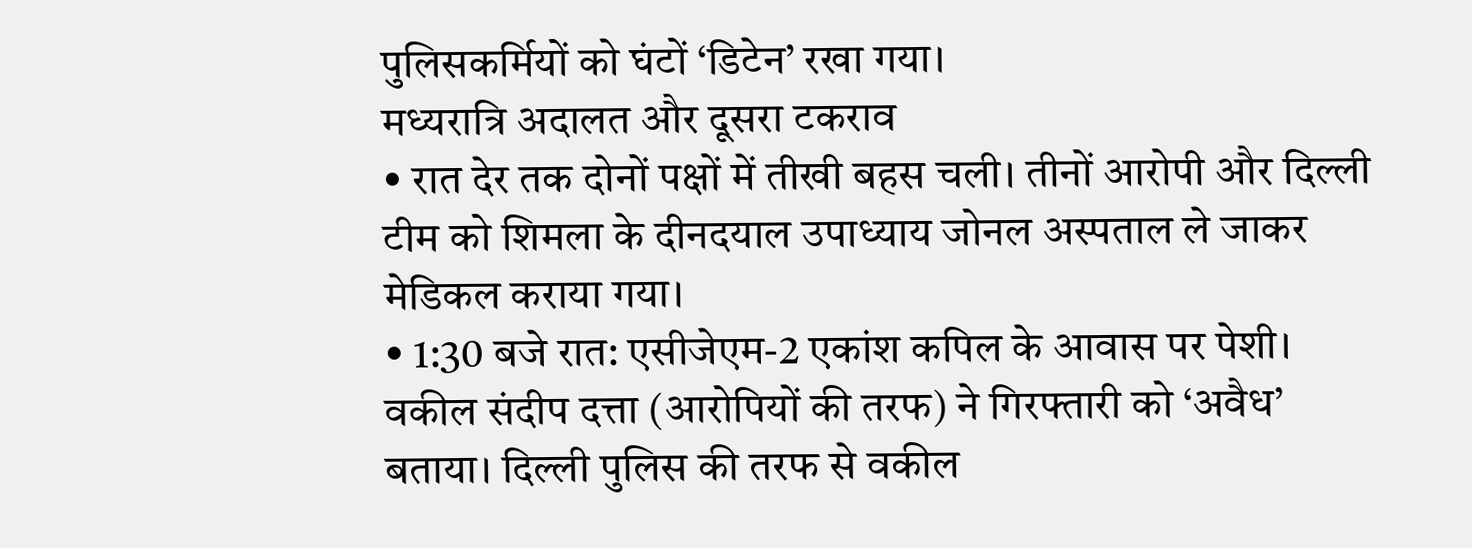पुलिसकर्मियों को घंटों ‘डिटेन’ रखा गया।
मध्यरात्रि अदालत और दूसरा टकराव
• रात देर तक दोनों पक्षों में तीखी बहस चली। तीनों आरोपी और दिल्ली टीम को शिमला के दीनदयाल उपाध्याय जोनल अस्पताल ले जाकर मेडिकल कराया गया।
• 1:30 बजे रात: एसीजेएम-2 एकांश कपिल के आवास पर पेशी। वकील संदीप दत्ता (आरोपियों की तरफ) ने गिरफ्तारी को ‘अवैध’ बताया। दिल्ली पुलिस की तरफ से वकील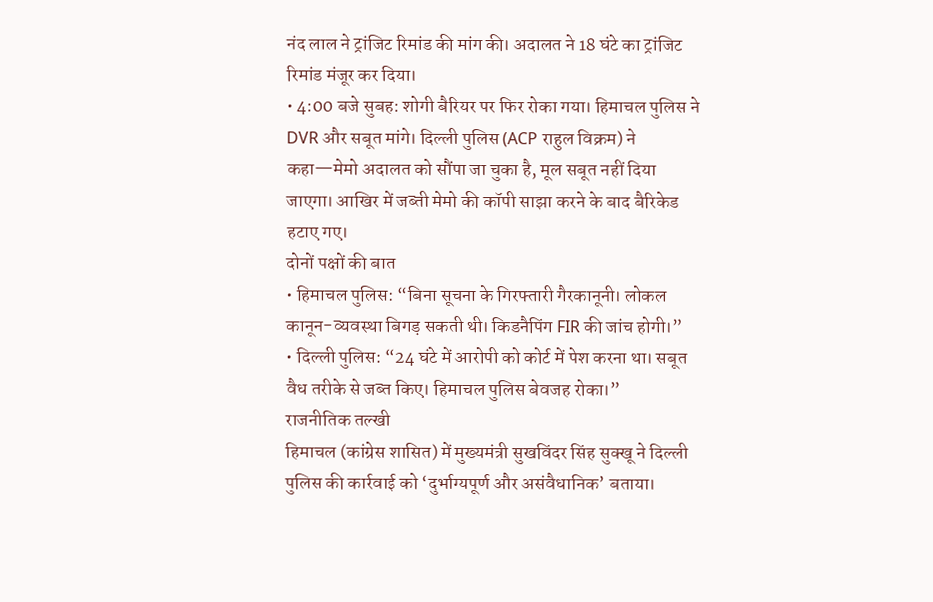नंद लाल ने ट्रांजिट रिमांड की मांग की। अदालत ने 18 घंटे का ट्रांजिट रिमांड मंजूर कर दिया।
• 4:00 बजे सुबह: शोगी बैरियर पर फिर रोका गया। हिमाचल पुलिस ने DVR और सबूत मांगे। दिल्ली पुलिस (ACP राहुल विक्रम) ने कहा—मेमो अदालत को सौंपा जा चुका है, मूल सबूत नहीं दिया जाएगा। आखिर में जब्ती मेमो की कॉपी साझा करने के बाद बैरिकेड हटाए गए।
दोनों पक्षों की बात
• हिमाचल पुलिस: “बिना सूचना के गिरफ्तारी गैरकानूनी। लोकल कानून-व्यवस्था बिगड़ सकती थी। किडनैपिंग FIR की जांच होगी।”
• दिल्ली पुलिस: “24 घंटे में आरोपी को कोर्ट में पेश करना था। सबूत वैध तरीके से जब्त किए। हिमाचल पुलिस बेवजह रोका।”
राजनीतिक तल्खी
हिमाचल (कांग्रेस शासित) में मुख्यमंत्री सुखविंदर सिंह सुक्खू ने दिल्ली पुलिस की कार्रवाई को ‘दुर्भाग्यपूर्ण और असंवैधानिक’ बताया।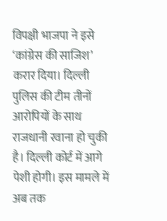विपक्षी भाजपा ने इसे ‘कांग्रेस की साजिश’ करार दिया। दिल्ली पुलिस की टीम तीनों आरोपियों के साथ राजधानी रवाना हो चुकी है। दिल्ली कोर्ट में आगे पेशी होगी। इस मामले में अब तक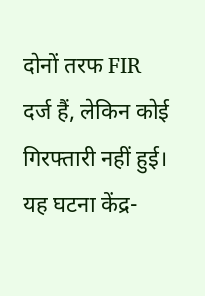दोनों तरफ FIR दर्ज हैं, लेकिन कोई गिरफ्तारी नहीं हुई। यह घटना केंद्र-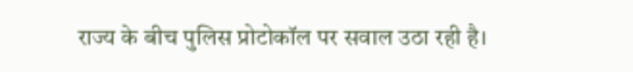राज्य के बीच पुलिस प्रोटोकॉल पर सवाल उठा रही है।